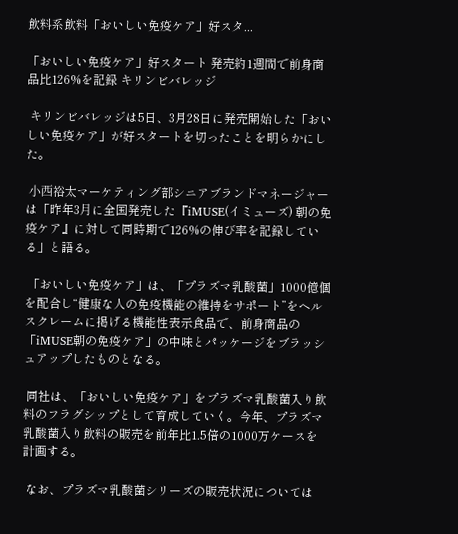飲料系飲料「おいしい免疫ケア」好スタ...

「おいしい免疫ケア」好スタート 発売約1週間で前身商品比126%を記録 キリンビバレッジ

 キリンビバレッジは5日、3月28日に発売開始した「おいしい免疫ケア」が好スタートを切ったことを明らかにした。

 ⼩⻄裕太マーケティング部シニアブランドマネージャーは「昨年3⽉に全国発売した『iMUSE(イミューズ) 朝の免疫ケア』に対して同時期で126%の伸び率を記録している」と語る。

 「おいしい免疫ケア」は、「プラズマ乳酸菌」1000億個を配合し“健康な人の免疫機能の維持をサポート”をヘルスクレームに掲げる機能性表示食品で、前身商品の「iMUSE朝の免疫ケア」の中味とパッケージをブラッシュアップしたものとなる。

 同社は、「おいしい免疫ケア」をプラズマ乳酸菌入り飲料のフラグシップとして育成していく。今年、プラズマ乳酸菌⼊り飲料の販売を前年比1.5倍の1000万ケースを計画する。

 なお、プラズマ乳酸菌シリーズの販売状況については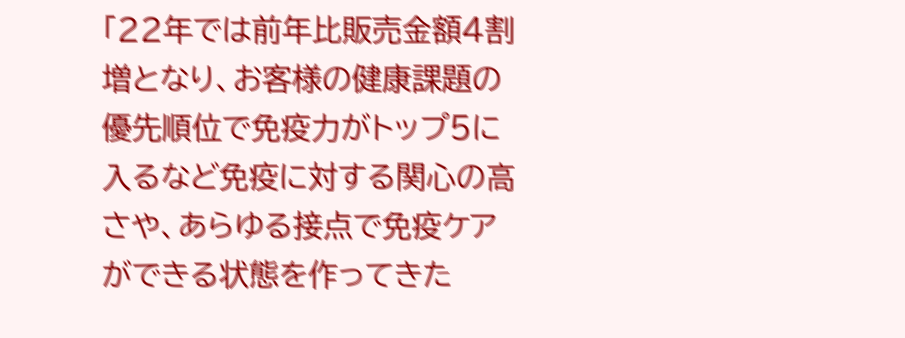「22年では前年⽐販売⾦額4割増となり、お客様の健康課題の優先順位で免疫⼒がトップ5に⼊るなど免疫に対する関⼼の⾼さや、あらゆる接点で免疫ケアができる状態を作ってきた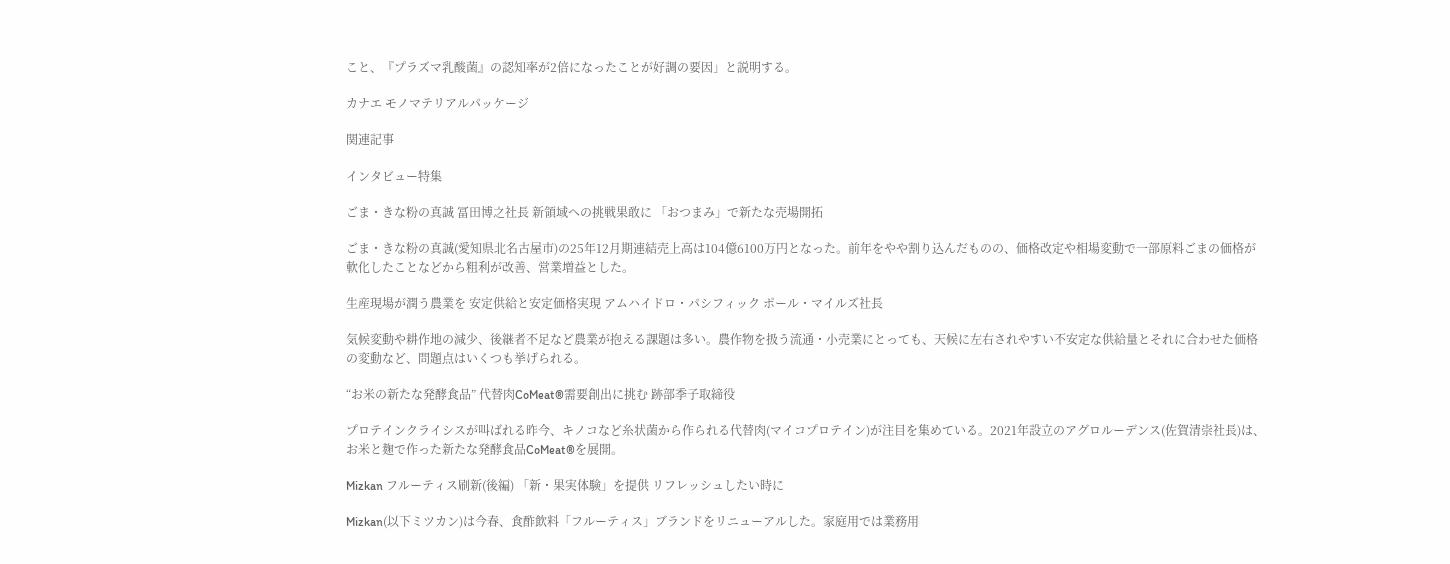こと、『プラズマ乳酸菌』の認知率が2倍になったことが好調の要因」と説明する。

カナエ モノマテリアルパッケージ

関連記事

インタビュー特集

ごま・きな粉の真誠 冨田博之社長 新領域への挑戦果敢に 「おつまみ」で新たな売場開拓

ごま・きな粉の真誠(愛知県北名古屋市)の25年12月期連結売上高は104億6100万円となった。前年をやや割り込んだものの、価格改定や相場変動で一部原料ごまの価格が軟化したことなどから粗利が改善、営業増益とした。

生産現場が潤う農業を 安定供給と安定価格実現 アムハイドロ・パシフィック ポール・マイルズ社長

気候変動や耕作地の減少、後継者不足など農業が抱える課題は多い。農作物を扱う流通・小売業にとっても、天候に左右されやすい不安定な供給量とそれに合わせた価格の変動など、問題点はいくつも挙げられる。

“お米の新たな発酵食品” 代替肉CoMeat®需要創出に挑む 跡部季子取締役

プロテインクライシスが叫ばれる昨今、キノコなど糸状菌から作られる代替肉(マイコプロテイン)が注目を集めている。2021年設立のアグロルーデンス(佐賀清崇社長)は、お米と麹で作った新たな発酵食品CoMeat®を展開。

Mizkan フルーティス刷新(後編) 「新・果実体験」を提供 リフレッシュしたい時に

Mizkan(以下ミツカン)は今春、食酢飲料「フルーティス」ブランドをリニューアルした。家庭用では業務用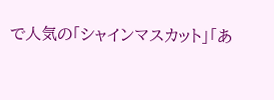で人気の「シャインマスカット」「あ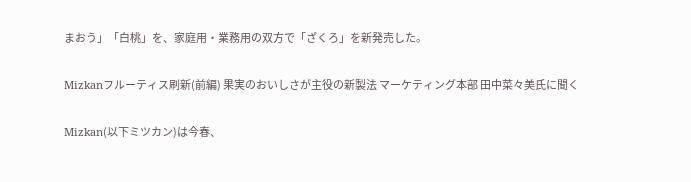まおう」「白桃」を、家庭用・業務用の双方で「ざくろ」を新発売した。

Mizkanフルーティス刷新(前編) 果実のおいしさが主役の新製法 マーケティング本部 田中菜々美氏に聞く

Mizkan(以下ミツカン)は今春、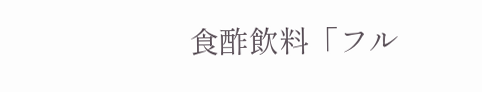食酢飲料「フル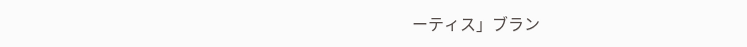ーティス」ブラン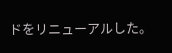ドをリニューアルした。